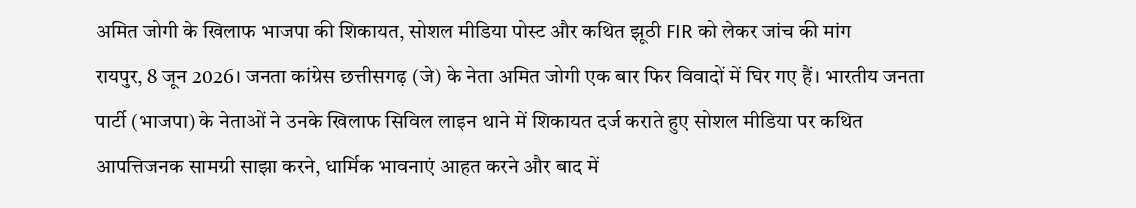अमित जोगी के खिलाफ भाजपा की शिकायत, सोशल मीडिया पोस्ट और कथित झूठी FIR को लेकर जांच की मांग
रायपुर, 8 जून 2026। जनता कांग्रेस छत्तीसगढ़ (जे) के नेता अमित जोगी एक बार फिर विवादों में घिर गए हैं। भारतीय जनता पार्टी (भाजपा) के नेताओं ने उनके खिलाफ सिविल लाइन थाने में शिकायत दर्ज कराते हुए सोशल मीडिया पर कथित आपत्तिजनक सामग्री साझा करने, धार्मिक भावनाएं आहत करने और बाद में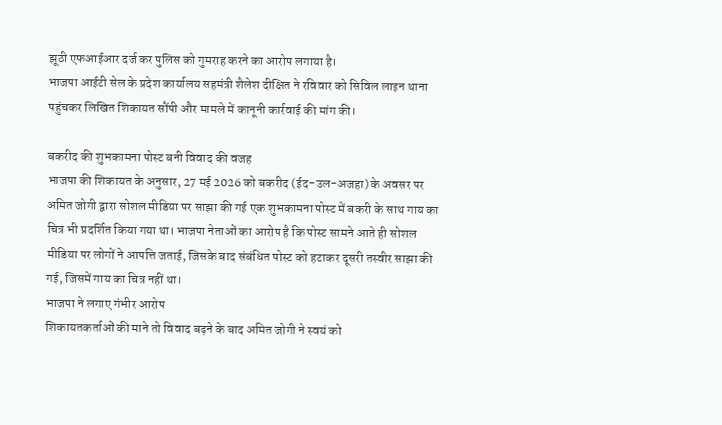झूठी एफआईआर दर्ज कर पुलिस को गुमराह करने का आरोप लगाया है।
भाजपा आईटी सेल के प्रदेश कार्यालय सहमंत्री शैलेश दीक्षित ने रविवार को सिविल लाइन थाना पहुंचकर लिखित शिकायत सौंपी और मामले में कानूनी कार्रवाई की मांग की।

बकरीद की शुभकामना पोस्ट बनी विवाद की वजह
भाजपा की शिकायत के अनुसार, 27 मई 2026 को बकरीद (ईद-उल-अजहा) के अवसर पर अमित जोगी द्वारा सोशल मीडिया पर साझा की गई एक शुभकामना पोस्ट में बकरी के साथ गाय का चित्र भी प्रदर्शित किया गया था। भाजपा नेताओं का आरोप है कि पोस्ट सामने आते ही सोशल मीडिया पर लोगों ने आपत्ति जताई, जिसके बाद संबंधित पोस्ट को हटाकर दूसरी तस्वीर साझा की गई, जिसमें गाय का चित्र नहीं था।
भाजपा ने लगाए गंभीर आरोप
शिकायतकर्ताओं की माने तो विवाद बढ़ने के बाद अमित जोगी ने स्वयं को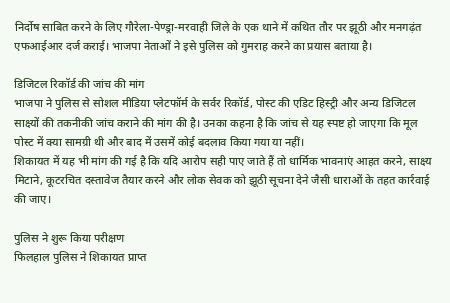निर्दोष साबित करने के लिए गौरेला-पेण्ड्रा-मरवाही जिले के एक थाने में कथित तौर पर झूठी और मनगढ़ंत एफआईआर दर्ज कराई। भाजपा नेताओं ने इसे पुलिस को गुमराह करने का प्रयास बताया है।

डिजिटल रिकॉर्ड की जांच की मांग
भाजपा ने पुलिस से सोशल मीडिया प्लेटफॉर्म के सर्वर रिकॉर्ड, पोस्ट की एडिट हिस्ट्री और अन्य डिजिटल साक्ष्यों की तकनीकी जांच कराने की मांग की है। उनका कहना है कि जांच से यह स्पष्ट हो जाएगा कि मूल पोस्ट में क्या सामग्री थी और बाद में उसमें कोई बदलाव किया गया या नहीं।
शिकायत में यह भी मांग की गई है कि यदि आरोप सही पाए जाते हैं तो धार्मिक भावनाएं आहत करने, साक्ष्य मिटाने, कूटरचित दस्तावेज तैयार करने और लोक सेवक को झूठी सूचना देने जैसी धाराओं के तहत कार्रवाई की जाए।

पुलिस ने शुरू किया परीक्षण
फिलहाल पुलिस ने शिकायत प्राप्त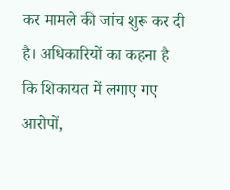कर मामले की जांच शुरू कर दी है। अधिकारियों का कहना है कि शिकायत में लगाए गए आरोपों,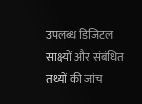उपलब्ध डिजिटल साक्ष्यों और संबंधित तथ्यों की जांच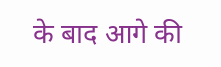के बाद आगे की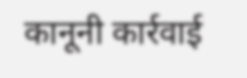कानूनी कार्रवाई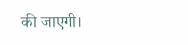की जाएगी।